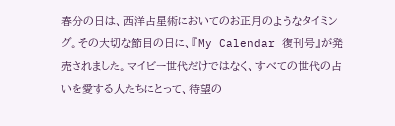春分の日は、西洋占星術においてのお正月のようなタイミング。その大切な節目の日に、『My Calendar 復刊号』が発売されました。マイビー世代だけではなく、すべての世代の占いを愛する人たちにとって、待望の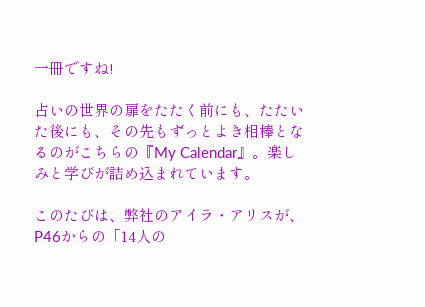一冊ですね!

占いの世界の扉をたたく前にも、たたいた後にも、その先もずっとよき相棒となるのがこちらの『My Calendar』。楽しみと学びが詰め込まれています。

このたびは、弊社のアイラ・アリスが、P46からの「14人の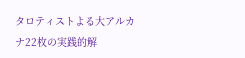タロティストよる大アルカナ22枚の実践的解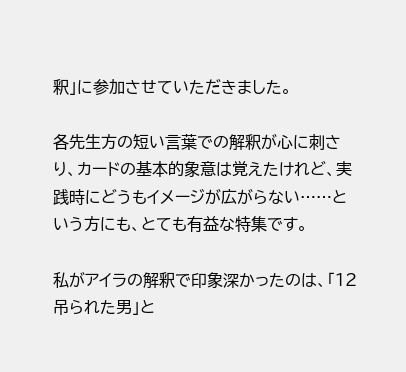釈」に参加させていただきました。

各先生方の短い言葉での解釈が心に刺さり、カードの基本的象意は覚えたけれど、実践時にどうもイメージが広がらない……という方にも、とても有益な特集です。

私がアイラの解釈で印象深かったのは、「12吊られた男」と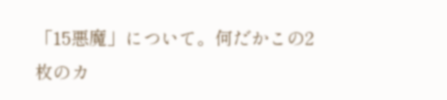「15悪魔」について。何だかこの2枚のカ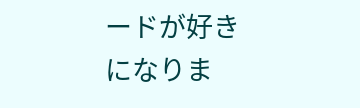ードが好きになりま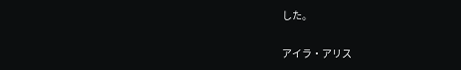した。

アイラ・アリス